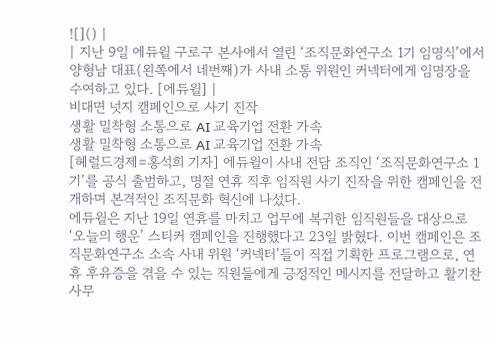![]() |
| 지난 9일 에듀윌 구로구 본사에서 열린 ‘조직문화연구소 1기 임명식’에서 양형남 대표(왼쪽에서 네번째)가 사내 소통 위원인 커넥터에게 임명장을 수여하고 있다. [에듀윌] |
비대면 넛지 캠페인으로 사기 진작
생활 밀착형 소통으로 AI 교육기업 전환 가속
생활 밀착형 소통으로 AI 교육기업 전환 가속
[헤럴드경제=홍석희 기자] 에듀윌이 사내 전담 조직인 ‘조직문화연구소 1기’를 공식 출범하고, 명절 연휴 직후 임직원 사기 진작을 위한 캠페인을 전개하며 본격적인 조직문화 혁신에 나섰다.
에듀윌은 지난 19일 연휴를 마치고 업무에 복귀한 임직원들을 대상으로 ‘오늘의 행운’ 스티커 캠페인을 진행했다고 23일 밝혔다. 이번 캠페인은 조직문화연구소 소속 사내 위원 ‘커넥터’들이 직접 기획한 프로그램으로, 연휴 후유증을 겪을 수 있는 직원들에게 긍정적인 메시지를 전달하고 활기찬 사무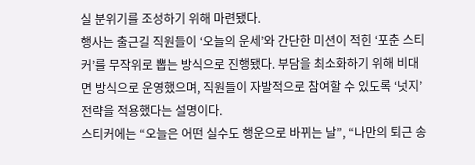실 분위기를 조성하기 위해 마련됐다.
행사는 출근길 직원들이 ‘오늘의 운세’와 간단한 미션이 적힌 ‘포춘 스티커’를 무작위로 뽑는 방식으로 진행됐다. 부담을 최소화하기 위해 비대면 방식으로 운영했으며, 직원들이 자발적으로 참여할 수 있도록 ‘넛지’ 전략을 적용했다는 설명이다.
스티커에는 “오늘은 어떤 실수도 행운으로 바뀌는 날”, “나만의 퇴근 송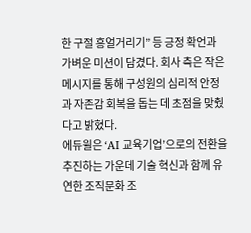한 구절 흥얼거리기” 등 긍정 확언과 가벼운 미션이 담겼다. 회사 측은 작은 메시지를 통해 구성원의 심리적 안정과 자존감 회복을 돕는 데 초점을 맞췄다고 밝혔다.
에듀윌은 ‘AI 교육기업’으로의 전환을 추진하는 가운데 기술 혁신과 함께 유연한 조직문화 조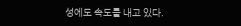성에도 속도를 내고 있다.